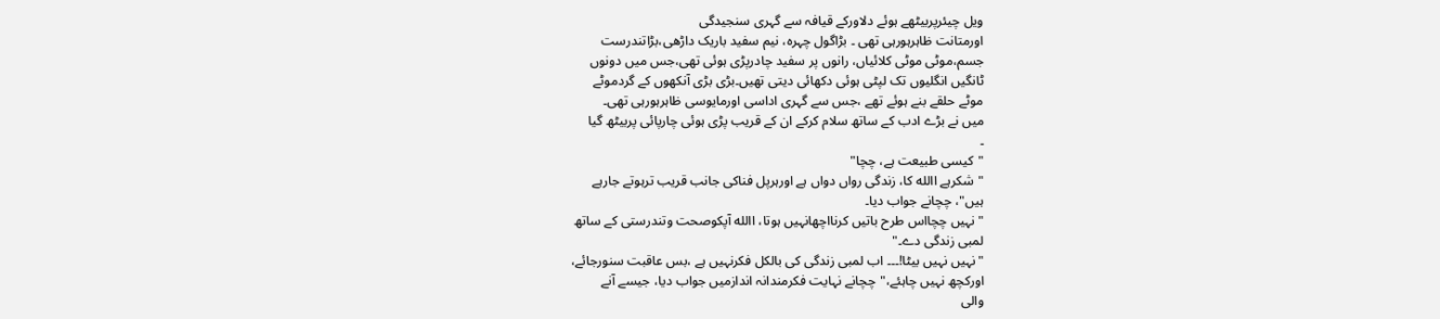ویل چیئرپربیٹھے ہوئے دلاورکے قیافہ سے گہری سنجیدگی
اورمتانت ظاہرہورہی تھی ۔ بڑاگول چہرہ، نیم سفید باریک داڑھی،بڑاتندرست
جسم،موٹی موٹی کلائیاں، رانوں پر سفید چادرپڑی ہوئی تھی،جس میں دونوں
ٹانگیں انگلیوں تک لپٹی ہوئی دکھائی دیتی تھیں۔بڑی بڑی آنکھوں کے گردموٹے
موٹے حلقے بنے ہوئے تھے ،جس سے گہری اداسی اورمایوسی ظاہرہورہی تھی۔
میں نے بڑے ادب کے ساتھ سلام کرکے ان کے قریب پڑی ہوئی چارپائی پربیٹھ گیا
۔
"کیسی طبیعت ہے، چچا"
"شکرہے االله کا، زندگی رواں دواں ہے اورہرپل فناکی جانب قریب ترہوتے جارہے
ہیں"، چچانے جواب دیا۔
"نہیں چچااس طرح باتیں کرنااچھانہیں ہوتا، االله آپکوصحت وتندرستی کے ساتھ
لمبی زندگی دے۔"
"نہیں نہیں بیٹا!۔۔۔ اب لمبی زندگی کی بالکل فکرنہیں ہے ،بس عاقبت سنورجائے،
اورکچھ نہیں چاہئے،"چچانے نہایت فکرمندانہ اندازمیں جواب دیا، جیسے آنے
والی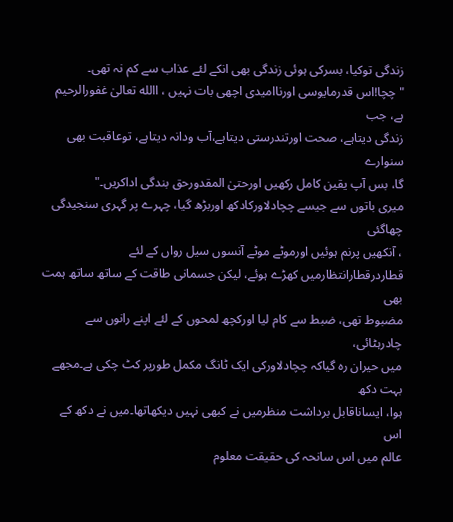زندگی توکیا، بسرکی ہوئی زندگی بھی انکے لئے عذاب سے کم نہ تھی۔
"چچا!اس قدرمایوسی اورناامیدی اچھی بات نہیں ، االله تعالیٰ غفورالرحیم ہے، جب
زندگی دیتاہے، صحت اورتندرستی دیتاہے،آب ودانہ دیتاہے، توعاقبت بھی سنوارے
گا، بس آپ یقین کامل رکھیں اورحتیٰ المقدورحق بندگی اداکریں۔"
میری باتوں سے جیسے چچادلاورکادکھ اوربڑھ گیا، چہرے پر گہری سنجیدگی چھاگئی
، آنکھیں پرنم ہوئیں اورموٹے موٹے آنسوں سیل رواں کے لئے
قطاردرقطارانتظارمیں کھڑے ہوئے، لیکن جسمانی طاقت کے ساتھ ساتھ ہمت بھی
مضبوط تھی، ضبط سے کام لیا اورکچھ لمحوں کے لئے اپنے رانوں سے چادرہٹائی،
میں حیران رہ گیاکہ چچادلاورکی ایک ٹانگ مکمل طورپر کٹ چکی ہے۔مجھے بہت دکھ
ہوا، ایساناقابل برداشت منظرمیں نے کبھی نہیں دیکھاتھا۔میں نے دکھ کے اس
عالم میں اس سانحہ کی حقیقت معلوم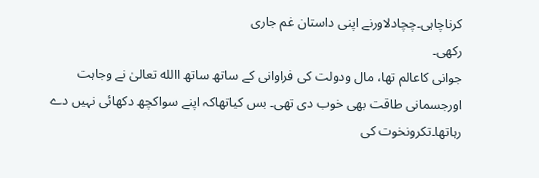کرناچاہی۔چچادلاورنے اپنی داستان غم جاری
رکھی۔
جوانی کاعالم تھا، مال ودولت کی فراوانی کے ساتھ ساتھ االله تعالیٰ نے وجاہت
اورجسمانی طاقت بھی خوب دی تھی۔ بس کیاتھاکہ اپنے سواکچھ دکھائی نہیں دے
رہاتھا۔تکرونخوت کی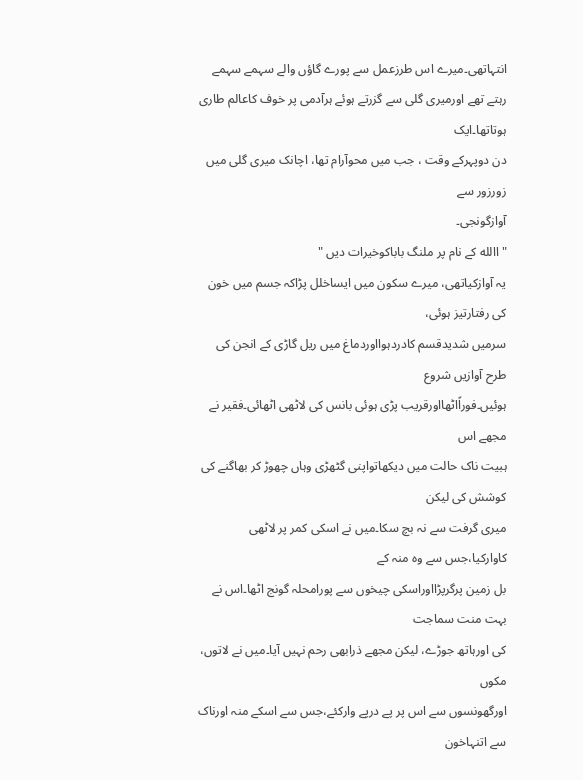انتہاتھی۔میرے اس طرزعمل سے پورے گاؤں والے سہمے سہمے
رہتے تھے اورمیری گلی سے گزرتے ہوئے ہرآدمی پر خوف کاعالم طاری ہوتاتھا۔ایک
دن دوپہرکے وقت ، جب میں محوآرام تھا، اچانک میری گلی میں زورزور سے
آوازگونجی۔
" االله کے نام پر ملنگ باباکوخیرات دیں "
یہ آوازکیاتھی، میرے سکون میں ایساخلل پڑاکہ جسم میں خون کی رفتارتیز ہوئی،
سرمیں شدیدقسم کادردہوااوردماغ میں ریل گاڑی کے انجن کی طرح آوازیں شروع
ہوئیں۔فوراًاٹھااورقریب پڑی ہوئی بانس کی لاٹھی اٹھائی۔فقیر نے مجھے اس
ہبیت ناک حالت میں دیکھاتواپنی گٹھڑی وہاں چھوڑ کر بھاگنے کی کوشش کی لیکن
میری گرفت سے نہ بچ سکا۔میں نے اسکی کمر پر لاٹھی کاوارکیا،جس سے وہ منہ کے
بل زمین پرگرپڑااوراسکی چیخوں سے پورامحلہ گونج اٹھا۔اس نے بہت منت سماجت
کی اورہاتھ جوڑے، لیکن مجھے ذرابھی رحم نہیں آیا۔میں نے لاتوں، مکوں
اورگھونسوں سے اس پر پے درپے وارکئے،جس سے اسکے منہ اورناک سے اتنہاخون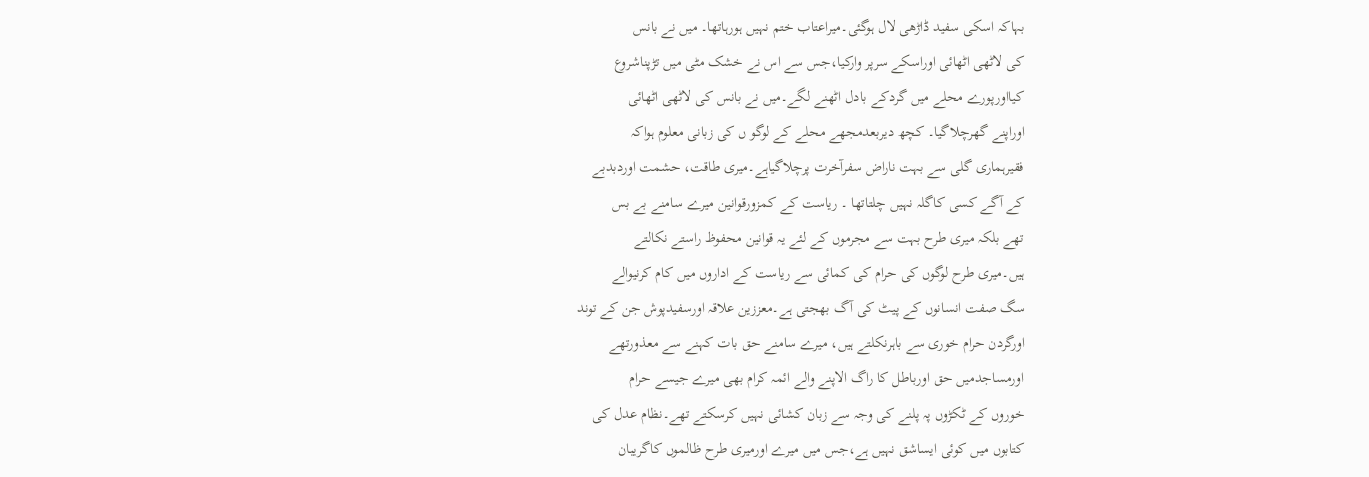بہاکہ اسکی سفید ڈاڑھی لال ہوگئی۔میراعتاب ختم نہیں ہورہاتھا۔ میں نے بانس
کی لاٹھی اٹھائی اوراسکے سرپر وارکیا،جس سے اس نے خشک مٹی میں تڑپناشروع
کیااورپورے محلے میں گردکے بادل اٹھنے لگے۔میں نے بانس کی لاٹھی اٹھائی
اوراپنے گھرچلاگیا۔ کچھ دیربعدمجھے محلے کے لوگو ں کی زبانی معلوم ہواکہ
فقیرہماری گلی سے بہت ناراض سفرآخرت پرچلاگیاہے۔میری طاقت، حشمت اوردبدبے
کے آگے کسی کاگلہ نہیں چلتاتھا ۔ ریاست کے کمزورقوانین میرے سامنے بے بس
تھے بلکہ میری طرح بہت سے مجرموں کے لئے یہ قوانین محفوظ راستے نکالتے
ہیں۔میری طرح لوگوں کی حرام کی کمائی سے ریاست کے اداروں میں کام کرنیوالے
سگ صفت انسانوں کے پیٹ کی آگ بھجتی ہے۔معززین علاقہ اورسفیدپوش جن کے توند
اورگردن حرام خوری سے باہرنکلتے ہیں، میرے سامنے حق بات کہنے سے معذورتھے
اورمساجدمیں حق اورباطل کا راگ الاپنے والے ائمہ کرام بھی میرے جیسے حرام
خوروں کے ٹکڑوں پہ پلنے کی وجہ سے زبان کشائی نہیں کرسکتے تھے۔نظام عدل کی
کتابوں میں کوئی ایساشق نہیں ہے،جس میں میرے اورمیری طرح ظالموں کاگریبان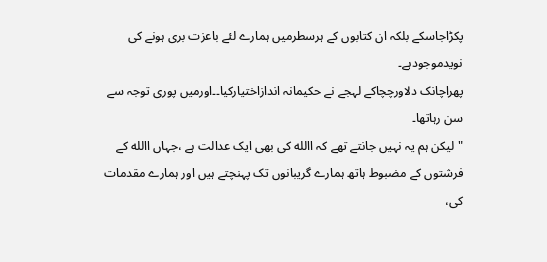پکڑاجاسکے بلکہ ان کتابوں کے ہرسطرمیں ہمارے لئے باعزت بری ہونے کی
نویدموجودہے۔
پھراچانک دلاورچچاکے لہجے نے حکیمانہ اندازاختیارکیا۔۔اورمیں پوری توجہ سے
سن رہاتھا۔
"لیکن ہم یہ نہیں جانتے تھے کہ االله کی بھی ایک عدالت ہے ،جہاں االله کے
فرشتوں کے مضبوط ہاتھ ہمارے گریبانوں تک پہنچتے ہیں اور ہمارے مقدمات کی،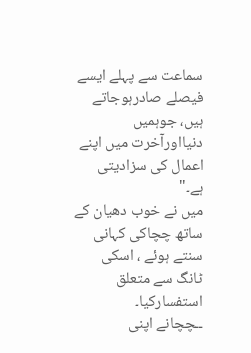سماعت سے پہلے ایسے فیصلے صادرہوجاتے ہیں، جوہمیں دنیااورآخرت میں اپنے
اعمال کی سزادیتی ہے۔"
میں نے خوب دھیان کے ساتھ چچاکی کہانی سنتے ہوئے ، اسکی ٹانگ سے متعلق
استفسارکیا۔
ــچچانے اپنی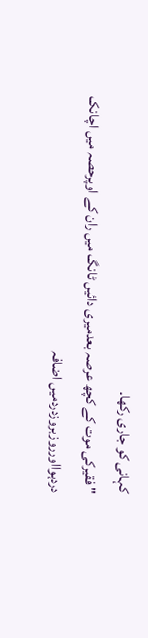کہانی کو جاری رکھا۔
" فقیرکی موت کے کچھ عرصہ بعدمیری دائیں ٹانگ میں ران کے اوپرحصہ میں اچانک
دردہوااورروزبروزدردمیں اضافہ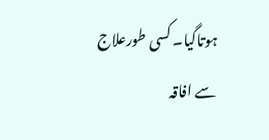ہوتاگیا۔ کسی طورعلاج سے افاقہ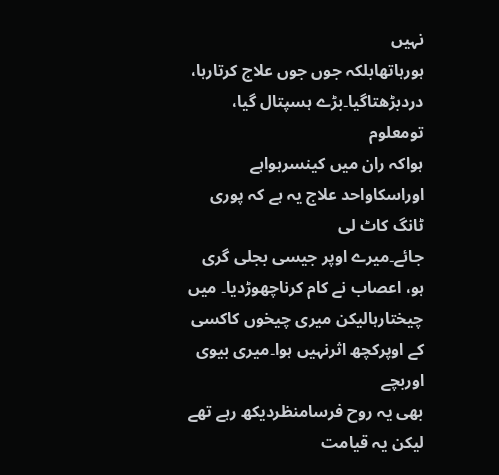نہیں
ہورہاتھابلکہ جوں جوں علاج کرتارہا، دردبڑھتاگیا۔بڑے ہسپتال گیا، تومعلوم
ہواکہ ران میں کینسرہواہے اوراسکاواحد علاج یہ ہے کہ پوری ٹانگ کاٹ لی
جائے۔میرے اوپر جیسی بجلی گری ہو، اعصاب نے کام کرناچھوڑدیا۔ میں
چیختارہالیکن میری چیخوں کاکسی کے اوپرکچھ اثرنہیں ہوا۔میری بیوی اوربچے
بھی یہ روح فرسامنظردیکھ رہے تھے لیکن یہ قیامت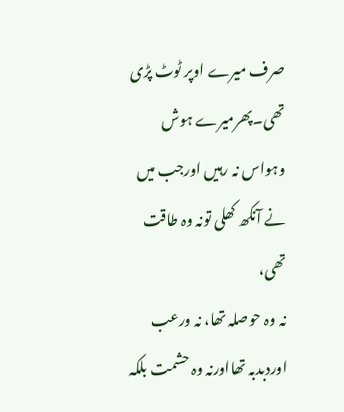صرف میرے اوپر ٹوٹ پڑی
تھی۔پھرمیرے ہوش وہواس نہ رہیں اورجب میں نے آنکھ کھلی تونہ وہ طاقت تھی،
نہ وہ حوصلہ تھا، نہ ورعب اوردبدبہ تھااورنہ وہ حشمت بلکہ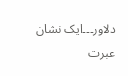دلاور۔۔۔ایک نشان
عبرت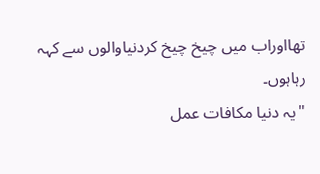تھااوراب میں چیخ چیخ کردنیاوالوں سے کہہ رہاہوں۔
"یہ دنیا مکافات عمل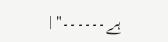ہے۔۔۔۔۔۔" |